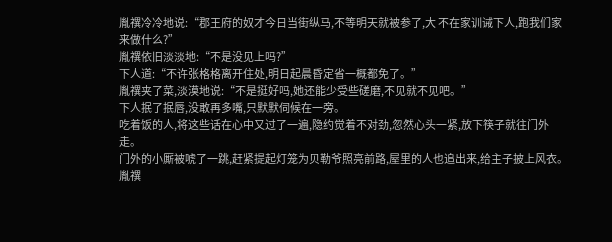胤禩冷冷地说:“郡王府的奴才今日当街纵马,不等明天就被参了,大 不在家训诫下人,跑我们家来做什么?”
胤禩依旧淡淡地:“不是没见上吗?”
下人道:“不许张格格离开住处,明日起晨昏定省一概都免了。”
胤禩夹了菜,淡漠地说:“不是挺好吗,她还能少受些磋磨,不见就不见吧。”
下人抿了抿唇,没敢再多嘴,只默默伺候在一旁。
吃着饭的人,将这些话在心中又过了一遍,隐约觉着不对劲,忽然心头一紧,放下筷子就往门外走。
门外的小厮被唬了一跳,赶紧提起灯笼为贝勒爷照亮前路,屋里的人也追出来,给主子披上风衣。
胤禩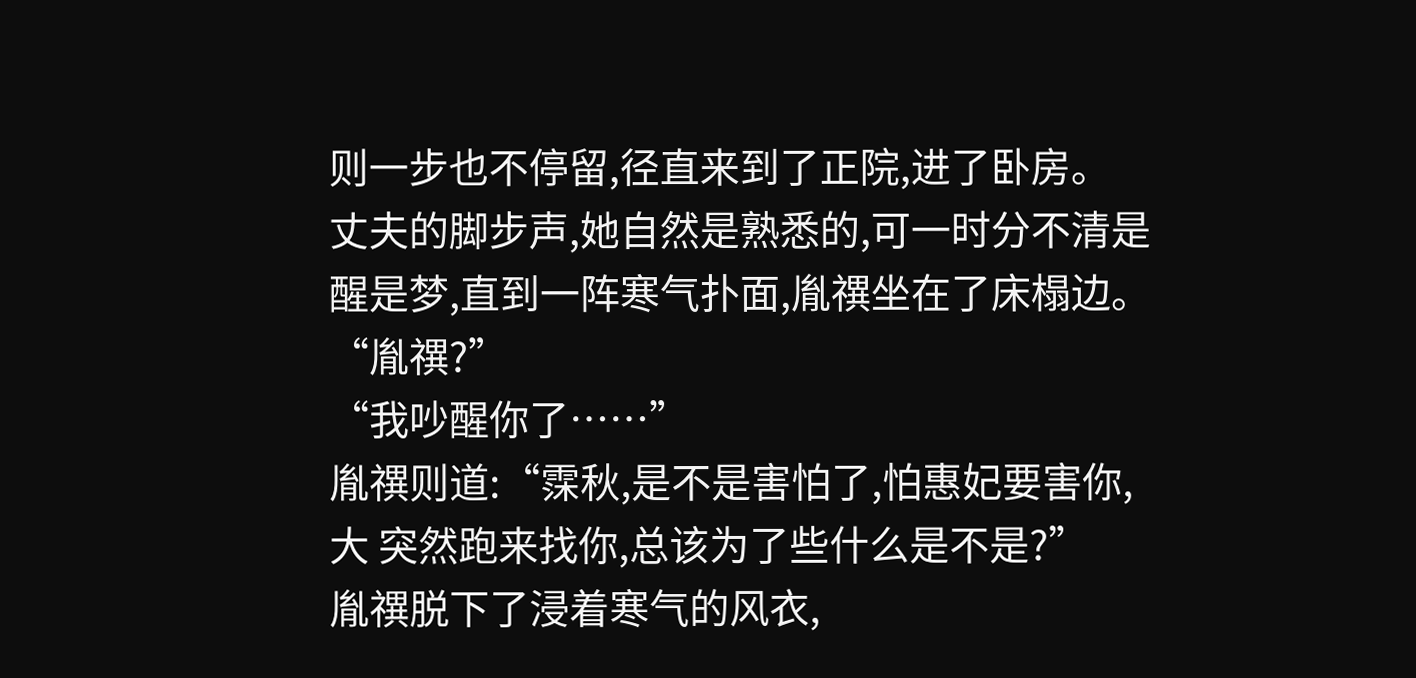则一步也不停留,径直来到了正院,进了卧房。
丈夫的脚步声,她自然是熟悉的,可一时分不清是醒是梦,直到一阵寒气扑面,胤禩坐在了床榻边。
“胤禩?”
“我吵醒你了……”
胤禩则道:“霂秋,是不是害怕了,怕惠妃要害你,大 突然跑来找你,总该为了些什么是不是?”
胤禩脱下了浸着寒气的风衣,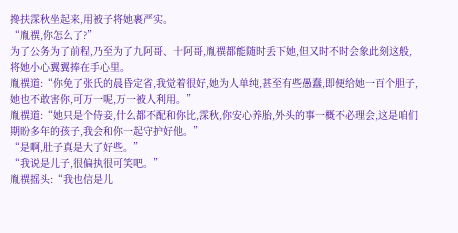搀扶霂秋坐起来,用被子将她裹严实。
“胤禩,你怎么了?”
为了公务为了前程,乃至为了九阿哥、十阿哥,胤禩都能随时丢下她,但又时不时会象此刻这般,将她小心翼翼捧在手心里。
胤禩道:“你免了张氏的晨昏定省,我觉着很好,她为人单纯,甚至有些愚蠢,即便给她一百个胆子,她也不敢害你,可万一呢,万一被人利用。”
胤禩道:“她只是个侍妾,什么都不配和你比,霂秋,你安心养胎,外头的事一概不必理会,这是咱们期盼多年的孩子,我会和你一起守护好他。”
“是啊,肚子真是大了好些。”
“我说是儿子,很偏执很可笑吧。”
胤禩摇头:“我也信是儿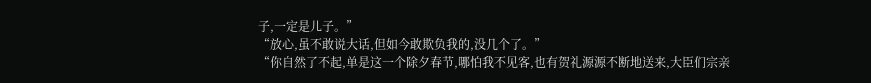子,一定是儿子。”
“放心,虽不敢说大话,但如今敢欺负我的,没几个了。”
“你自然了不起,单是这一个除夕春节,哪怕我不见客,也有贺礼源源不断地送来,大臣们宗亲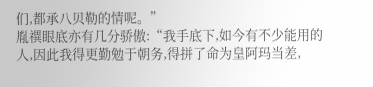们,都承八贝勒的情呢。”
胤禩眼底亦有几分骄傲:“我手底下,如今有不少能用的人,因此我得更勤勉于朝务,得拼了命为皇阿玛当差,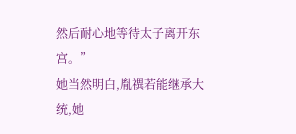然后耐心地等待太子离开东宫。”
她当然明白,胤禩若能继承大统,她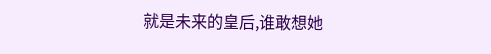就是未来的皇后,谁敢想她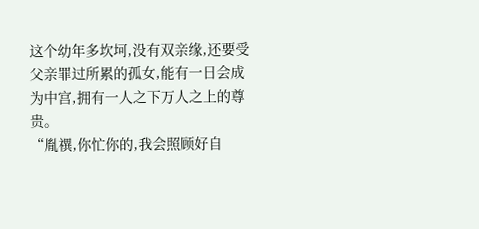这个幼年多坎坷,没有双亲缘,还要受父亲罪过所累的孤女,能有一日会成为中宫,拥有一人之下万人之上的尊贵。
“胤禩,你忙你的,我会照顾好自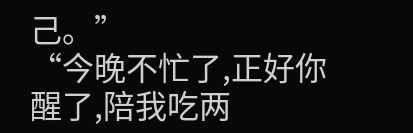己。”
“今晚不忙了,正好你醒了,陪我吃两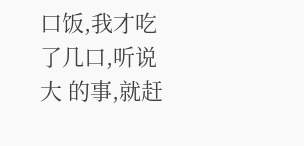口饭,我才吃了几口,听说大 的事,就赶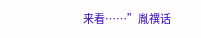来看……”胤禩话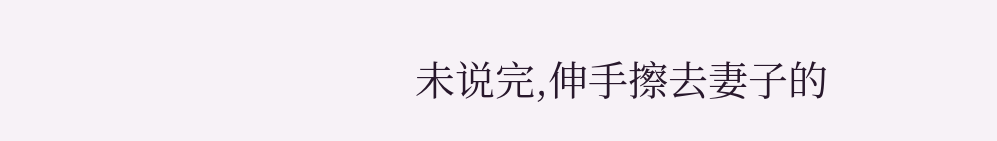未说完,伸手擦去妻子的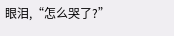眼泪,“怎么哭了?”